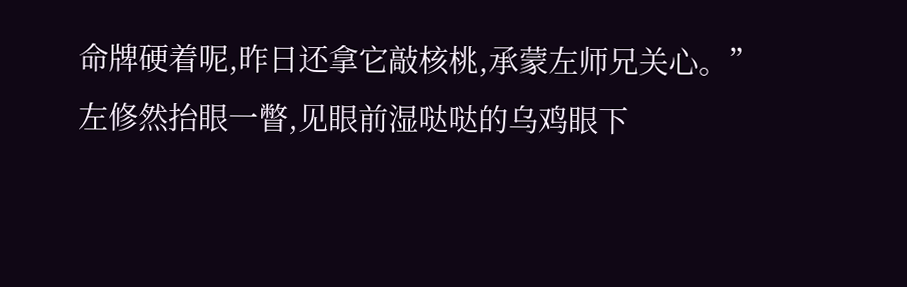命牌硬着呢,昨日还拿它敲核桃,承蒙左师兄关心。”
左修然抬眼一瞥,见眼前湿哒哒的乌鸡眼下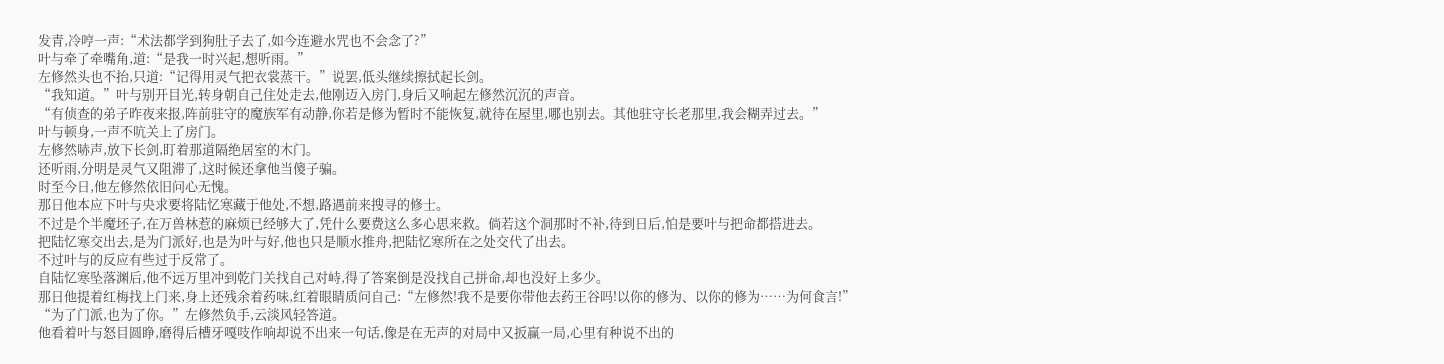发青,冷哼一声:“术法都学到狗肚子去了,如今连避水咒也不会念了?”
叶与牵了牵嘴角,道:“是我一时兴起,想听雨。”
左修然头也不抬,只道:“记得用灵气把衣裳蒸干。”说罢,低头继续擦拭起长剑。
“我知道。”叶与别开目光,转身朝自己住处走去,他刚迈入房门,身后又响起左修然沉沉的声音。
“有侦查的弟子昨夜来报,阵前驻守的魔族军有动静,你若是修为暂时不能恢复,就待在屋里,哪也别去。其他驻守长老那里,我会糊弄过去。”
叶与顿身,一声不吭关上了房门。
左修然哧声,放下长剑,盯着那道隔绝居室的木门。
还听雨,分明是灵气又阻滞了,这时候还拿他当傻子骗。
时至今日,他左修然依旧问心无愧。
那日他本应下叶与央求要将陆忆寒藏于他处,不想,路遇前来搜寻的修士。
不过是个半魔坯子,在万兽林惹的麻烦已经够大了,凭什么要费这么多心思来救。倘若这个洞那时不补,待到日后,怕是要叶与把命都搭进去。
把陆忆寒交出去,是为门派好,也是为叶与好,他也只是顺水推舟,把陆忆寒所在之处交代了出去。
不过叶与的反应有些过于反常了。
自陆忆寒坠落渊后,他不远万里冲到乾门关找自己对峙,得了答案倒是没找自己拼命,却也没好上多少。
那日他提着红梅找上门来,身上还残余着药味,红着眼睛质问自己:“左修然!我不是要你带他去药王谷吗!以你的修为、以你的修为……为何食言!”
“为了门派,也为了你。”左修然负手,云淡风轻答道。
他看着叶与怒目圆睁,磨得后槽牙嘎吱作响却说不出来一句话,像是在无声的对局中又扳赢一局,心里有种说不出的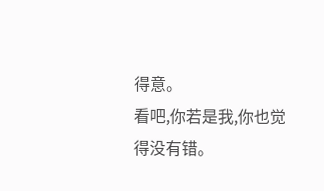得意。
看吧,你若是我,你也觉得没有错。